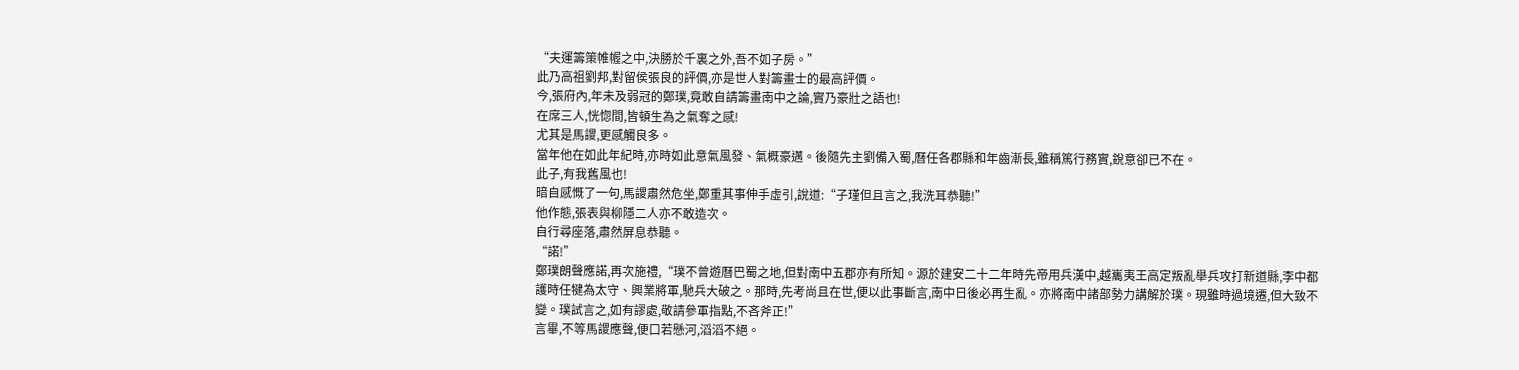“夫運籌策帷幄之中,決勝於千裏之外,吾不如子房。”
此乃高祖劉邦,對留侯張良的評價,亦是世人對籌畫士的最高評價。
今,張府內,年未及弱冠的鄭璞,竟敢自請籌畫南中之論,實乃豪壯之語也!
在席三人,恍惚間,皆頓生為之氣奪之感!
尤其是馬謖,更感觸良多。
當年他在如此年紀時,亦時如此意氣風發、氣概豪邁。後隨先主劉備入蜀,曆任各郡縣和年齒漸長,雖稱篤行務實,銳意卻已不在。
此子,有我舊風也!
暗自感慨了一句,馬謖肅然危坐,鄭重其事伸手虛引,說道:“子瑾但且言之,我洗耳恭聽!”
他作態,張表與柳隱二人亦不敢造次。
自行尋座落,肅然屏息恭聽。
“諾!”
鄭璞朗聲應諾,再次施禮,“璞不曾遊曆巴蜀之地,但對南中五郡亦有所知。源於建安二十二年時先帝用兵漢中,越巂夷王高定叛亂舉兵攻打新道縣,李中都護時任犍為太守、興業將軍,馳兵大破之。那時,先考尚且在世,便以此事斷言,南中日後必再生亂。亦將南中諸部勢力講解於璞。現雖時過境遷,但大致不變。璞試言之,如有謬處,敬請參軍指點,不吝斧正!”
言畢,不等馬謖應聲,便口若懸河,滔滔不絕。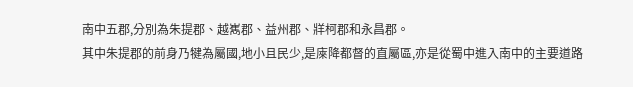南中五郡,分別為朱提郡、越嶲郡、益州郡、牂柯郡和永昌郡。
其中朱提郡的前身乃犍為屬國,地小且民少,是庲降都督的直屬區,亦是從蜀中進入南中的主要道路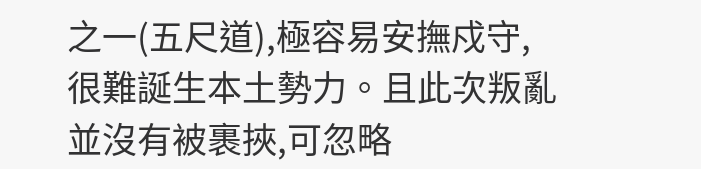之一(五尺道),極容易安撫戍守,很難誕生本土勢力。且此次叛亂並沒有被裹挾,可忽略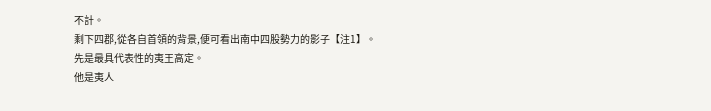不計。
剩下四郡,從各自首領的背景,便可看出南中四股勢力的影子【注1】。
先是最具代表性的夷王高定。
他是夷人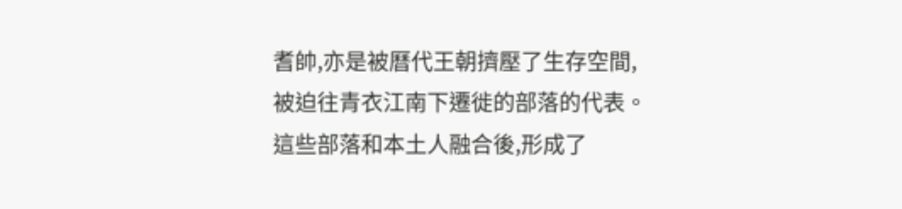耆帥,亦是被曆代王朝擠壓了生存空間,被迫往青衣江南下遷徙的部落的代表。這些部落和本土人融合後,形成了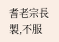耆老宗長製,不服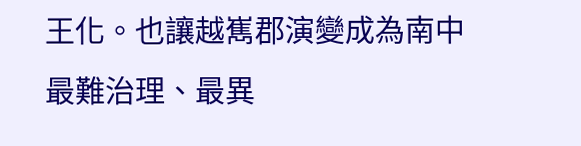王化。也讓越嶲郡演變成為南中最難治理、最異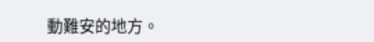動難安的地方。